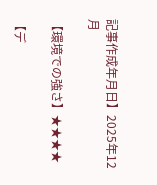記事作成年月日】2025年12月

【環境での強さ】★★★★

【デ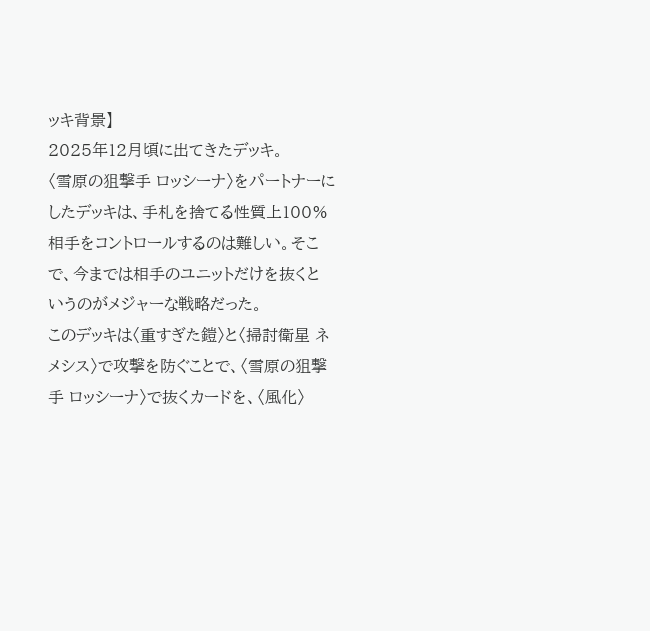ッキ背景】
2025年12月頃に出てきたデッキ。
〈雪原の狙撃手 ロッシーナ〉をパートナーにしたデッキは、手札を捨てる性質上100%相手をコントロールするのは難しい。そこで、今までは相手のユニットだけを抜くというのがメジャーな戦略だった。
このデッキは〈重すぎた鎧〉と〈掃討衛星 ネメシス〉で攻撃を防ぐことで、〈雪原の狙撃手 ロッシーナ〉で抜くカードを、〈風化〉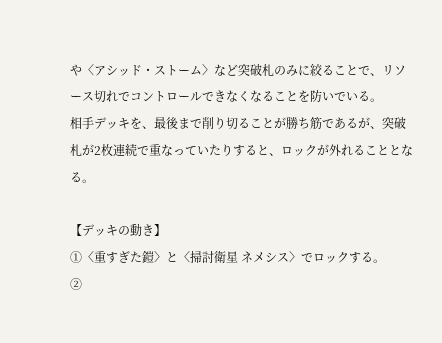や〈アシッド・ストーム〉など突破札のみに絞ることで、リソース切れでコントロールできなくなることを防いでいる。
相手デッキを、最後まで削り切ることが勝ち筋であるが、突破札が2枚連続で重なっていたりすると、ロックが外れることとなる。

【デッキの動き】
①〈重すぎた鎧〉と〈掃討衛星 ネメシス〉でロックする。
②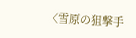〈雪原の狙撃手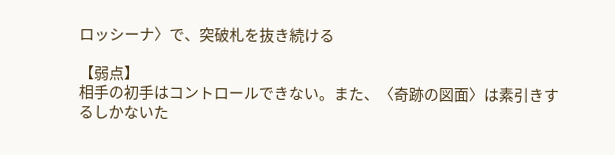ロッシーナ〉で、突破札を抜き続ける

【弱点】
相手の初手はコントロールできない。また、〈奇跡の図面〉は素引きするしかないた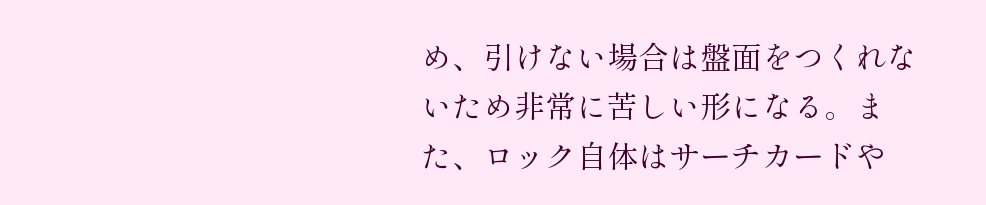め、引けない場合は盤面をつくれないため非常に苦しい形になる。また、ロック自体はサーチカードや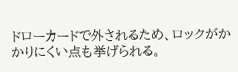ドローカードで外されるため、ロックがかかりにくい点も挙げられる。